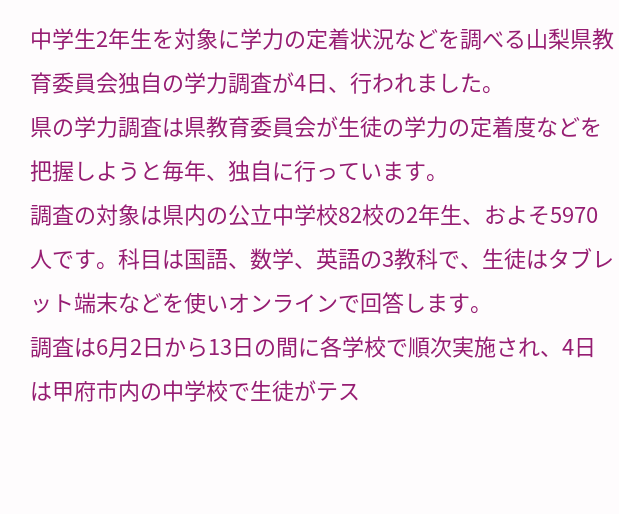中学生2年生を対象に学力の定着状況などを調べる山梨県教育委員会独自の学力調査が4日、行われました。
県の学力調査は県教育委員会が生徒の学力の定着度などを把握しようと毎年、独自に行っています。
調査の対象は県内の公立中学校82校の2年生、およそ5970人です。科目は国語、数学、英語の3教科で、生徒はタブレット端末などを使いオンラインで回答します。
調査は6月2日から13日の間に各学校で順次実施され、4日は甲府市内の中学校で生徒がテス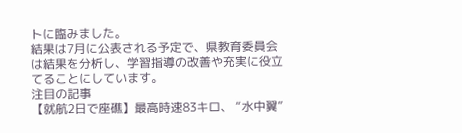トに臨みました。
結果は7月に公表される予定で、県教育委員会は結果を分析し、学習指導の改善や充実に役立てることにしています。
注目の記事
【就航2日で座礁】最高時速83キロ、 “水中翼”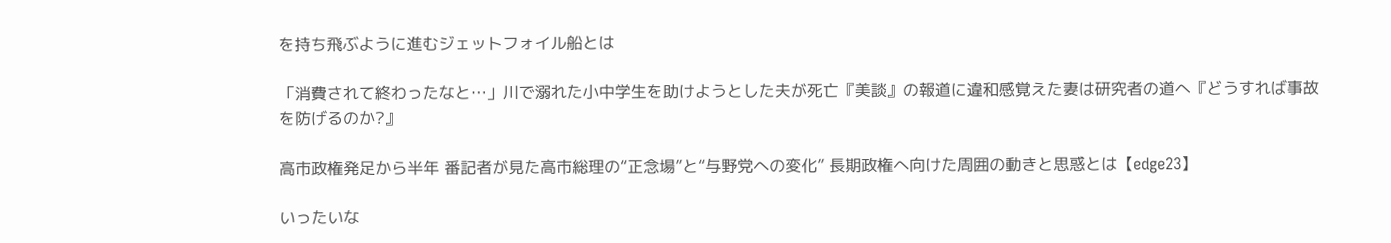を持ち飛ぶように進むジェットフォイル船とは

「消費されて終わったなと…」川で溺れた小中学生を助けようとした夫が死亡『美談』の報道に違和感覚えた妻は研究者の道へ『どうすれば事故を防げるのか?』

高市政権発足から半年 番記者が見た高市総理の“正念場”と“与野党への変化” 長期政権へ向けた周囲の動きと思惑とは【edge23】

いったいな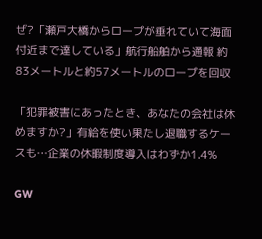ぜ?「瀬戸大橋からロープが垂れていて海面付近まで達している」航行船舶から通報 約83メートルと約57メートルのロープを回収

「犯罪被害にあったとき、あなたの会社は休めますか?」有給を使い果たし退職するケースも…企業の休暇制度導入はわずか1.4%

GW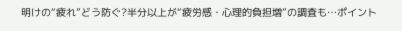明けの“疲れ”どう防ぐ?半分以上が“疲労感・心理的負担増”の調査も…ポイント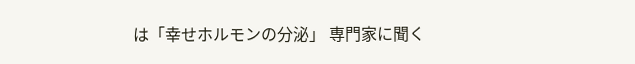は「幸せホルモンの分泌」 専門家に聞く